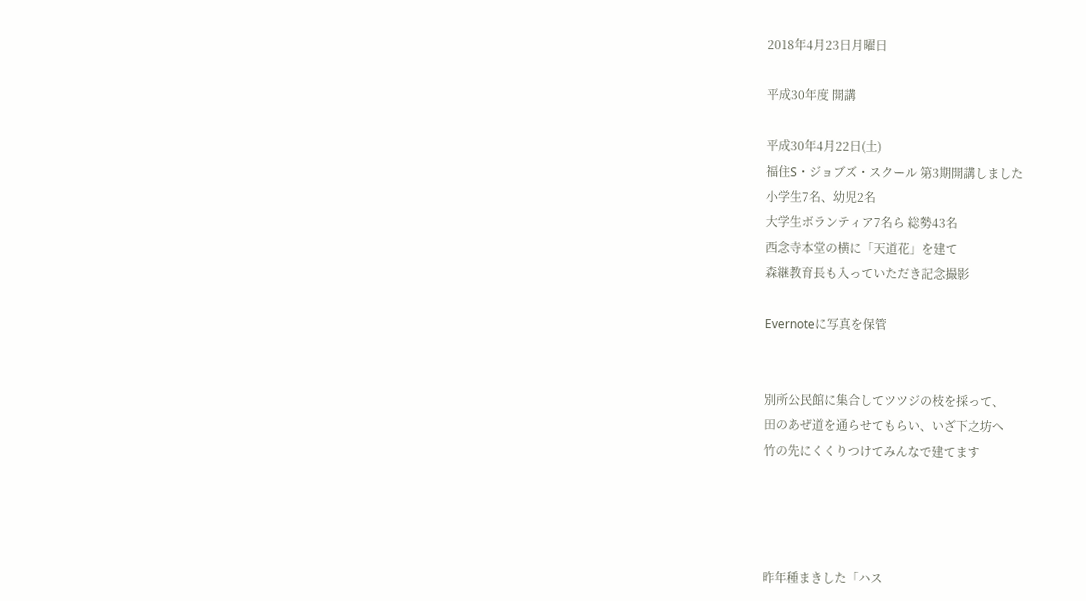2018年4月23日月曜日

平成30年度 開講

平成30年4月22日(土)
福住S・ジョブズ・スクール 第3期開講しました
小学生7名、幼児2名
大学生ボランティア7名ら 総勢43名
西念寺本堂の横に「天道花」を建て
森継教育長も入っていただき記念撮影

Evernoteに写真を保管


別所公民館に集合してツツジの枝を採って、
田のあぜ道を通らせてもらい、いざ下之坊へ
竹の先にくくりつけてみんなで建てます




昨年種まきした「ハス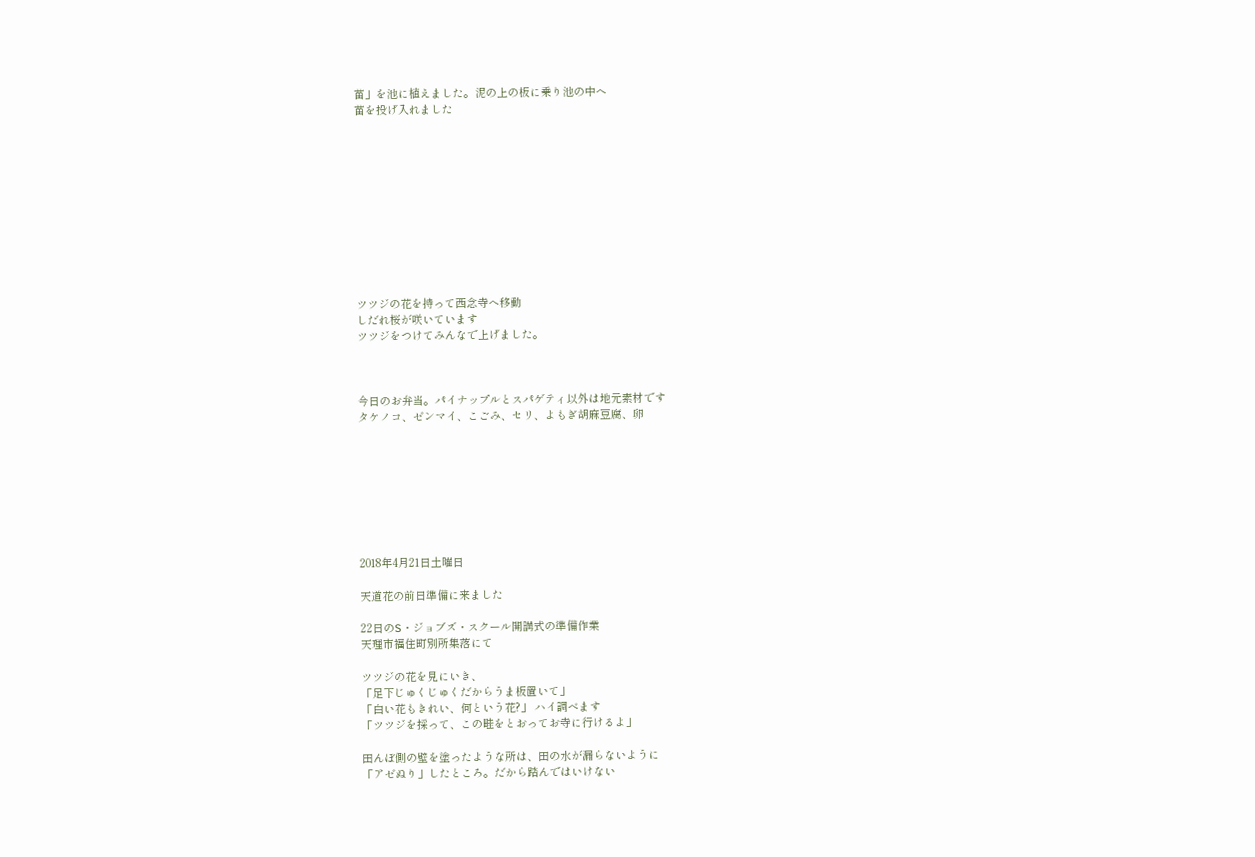苗」を池に植えました。泥の上の板に乗り池の中へ
苗を投げ入れました











ツツジの花を持って西念寺へ移動
しだれ桜が咲いています
ツツジをつけてみんなで上げました。



今日のお弁当。パイナップルとスパゲティ以外は地元素材です
タケノコ、ゼンマイ、こごみ、セリ、よもぎ胡麻豆腐、卵








2018年4月21日土曜日

天道花の前日準備に来ました

22日のS・ジョブズ・スクール開講式の準備作業
天理市福住町別所集落にて

ツツジの花を見にいき、
「足下じゅくじゅくだからうま板置いて」
「白い花もきれい、何という花?」 ハイ調べます
「ツツジを採って、この畦をとおってお寺に行けるよ」

田んぼ側の壁を塗ったような所は、田の水が漏らないように
「アゼぬり」したところ。だから踏んではいけない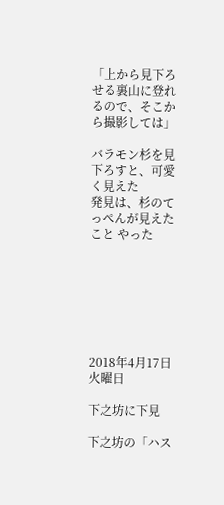「上から見下ろせる裏山に登れるので、そこから撮影しては」

バラモン杉を見下ろすと、可愛く見えた
発見は、杉のてっぺんが見えたこと やった







2018年4月17日火曜日

下之坊に下見

下之坊の「ハス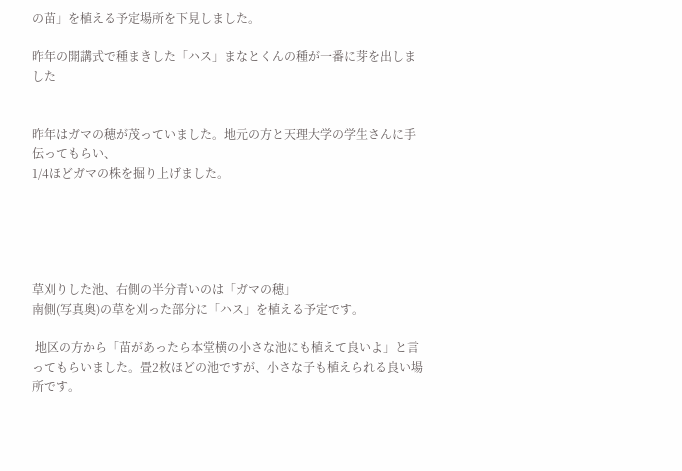の苗」を植える予定場所を下見しました。

昨年の開講式で種まきした「ハス」まなとくんの種が一番に芽を出しました


昨年はガマの穂が茂っていました。地元の方と天理大学の学生さんに手伝ってもらい、
1/4ほどガマの株を掘り上げました。





草刈りした池、右側の半分青いのは「ガマの穂」
南側(写真奥)の草を刈った部分に「ハス」を植える予定です。

 地区の方から「苗があったら本堂横の小さな池にも植えて良いよ」と言ってもらいました。畳2枚ほどの池ですが、小さな子も植えられる良い場所です。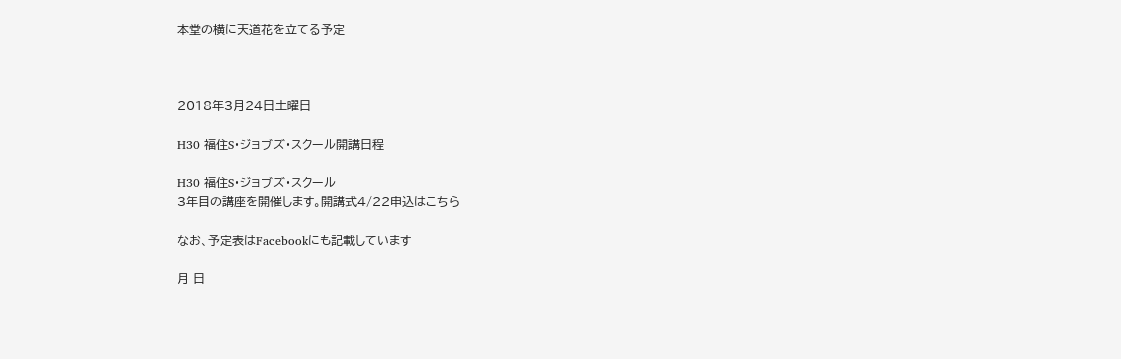本堂の横に天道花を立てる予定



2018年3月24日土曜日

H30 福住S・ジョブズ・スクール開講日程

H30 福住S・ジョブズ・スクール
3年目の講座を開催します。開講式4/22申込はこちら

なお、予定表はFacebookにも記載しています

月 日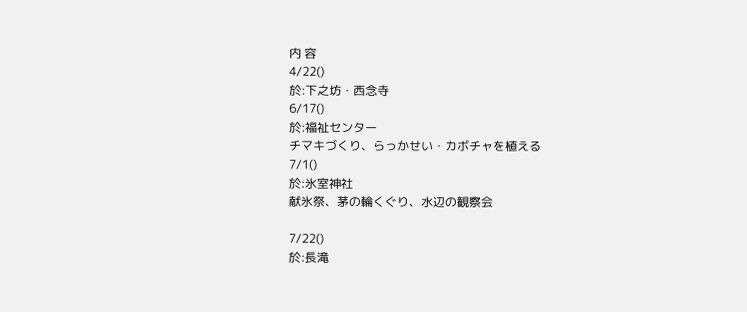内 容
4/22()
於:下之坊・西念寺
6/17()
於:福祉センター
チマキづくり、らっかせい・カボチャを植える
7/1()
於:氷室神社
献氷祭、茅の輪くぐり、水辺の観察会

7/22()
於:長滝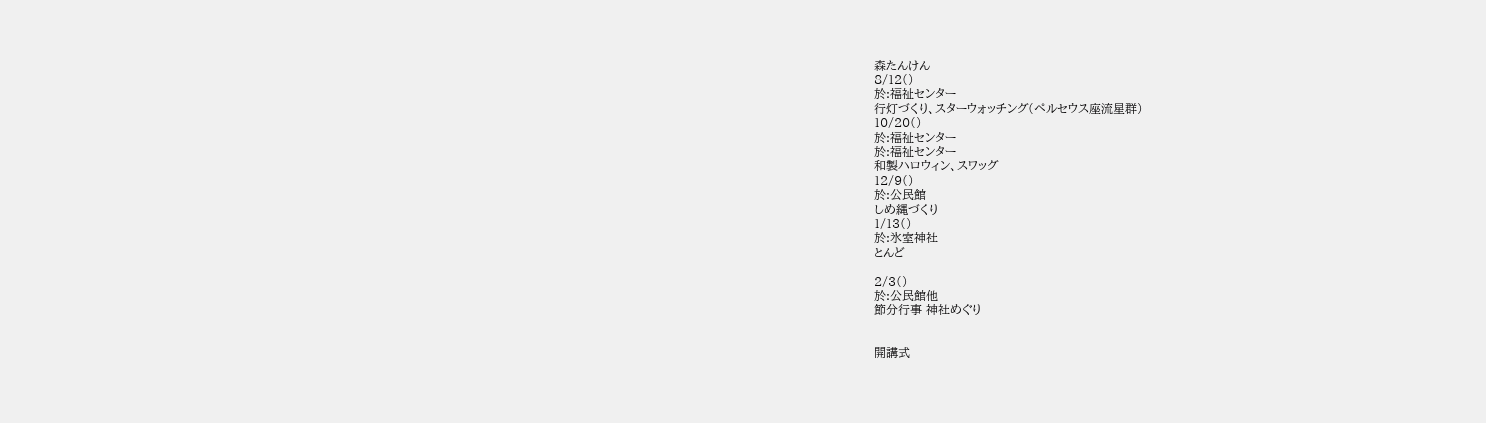森たんけん
8/12()
於:福祉センター
行灯づくり、スターウォッチング(ペルセウス座流星群)
10/20()
於:福祉センター
於:福祉センター
和製ハロウィン、スワッグ
12/9()
於:公民館
しめ縄づくり
1/13()
於:氷室神社
とんど

2/3()
於:公民館他
節分行事 神社めぐり


開講式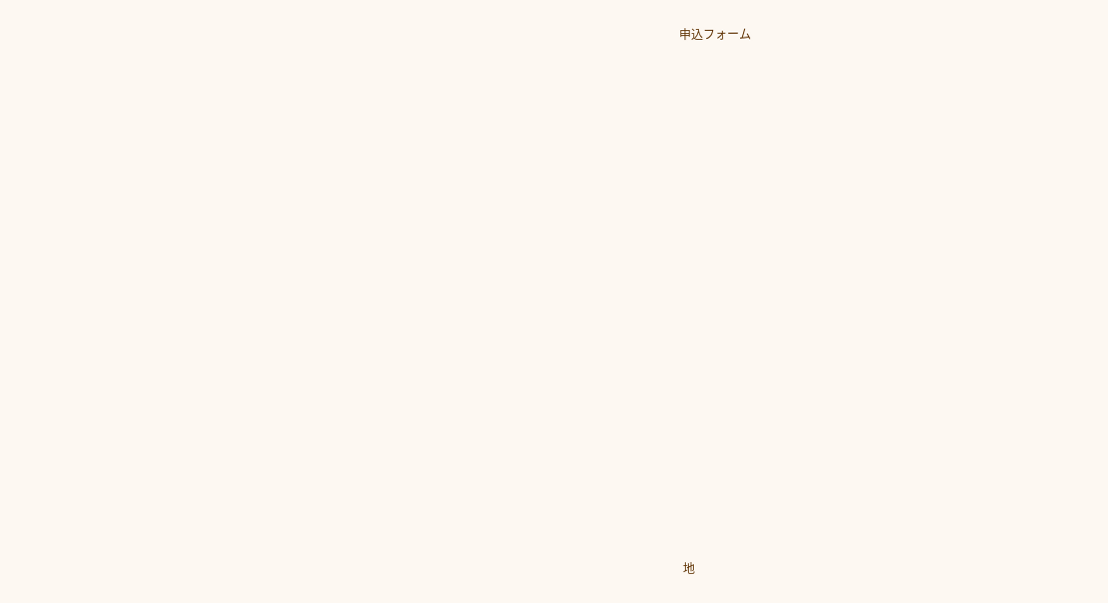申込フォーム


























地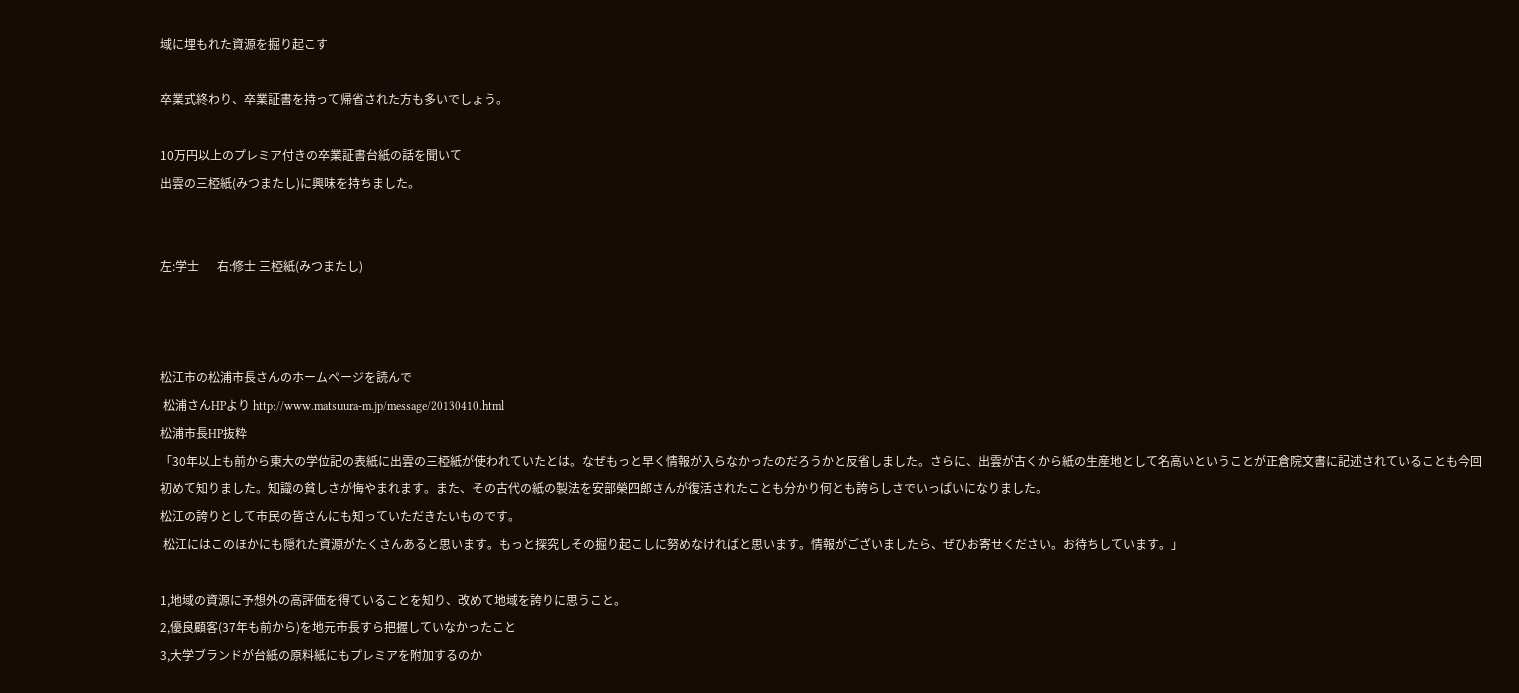域に埋もれた資源を掘り起こす

卒業式終わり、卒業証書を持って帰省された方も多いでしょう。

10万円以上のプレミア付きの卒業証書台紙の話を聞いて
出雲の三椏紙(みつまたし)に興味を持ちました。


左:学士      右:修士 三椏紙(みつまたし)



松江市の松浦市長さんのホームページを読んで
 松浦さんHPより http://www.matsuura-m.jp/message/20130410.html
松浦市長HP抜粋
「30年以上も前から東大の学位記の表紙に出雲の三椏紙が使われていたとは。なぜもっと早く情報が入らなかったのだろうかと反省しました。さらに、出雲が古くから紙の生産地として名高いということが正倉院文書に記述されていることも今回初めて知りました。知識の貧しさが悔やまれます。また、その古代の紙の製法を安部榮四郎さんが復活されたことも分かり何とも誇らしさでいっぱいになりました。
松江の誇りとして市民の皆さんにも知っていただきたいものです。
 松江にはこのほかにも隠れた資源がたくさんあると思います。もっと探究しその掘り起こしに努めなければと思います。情報がございましたら、ぜひお寄せください。お待ちしています。」

1,地域の資源に予想外の高評価を得ていることを知り、改めて地域を誇りに思うこと。
2,優良顧客(37年も前から)を地元市長すら把握していなかったこと
3,大学ブランドが台紙の原料紙にもプレミアを附加するのか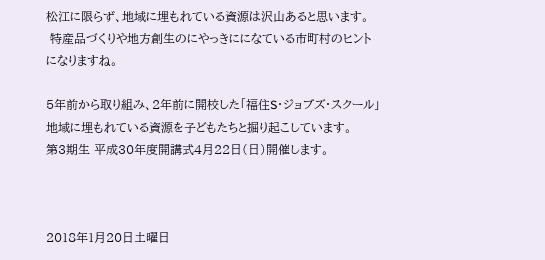松江に限らず、地域に埋もれている資源は沢山あると思います。
 特産品づくりや地方創生のにやっきにになている市町村のヒントになりますね。

5年前から取り組み、2年前に開校した「福住S・ジョブズ・スクール」
地域に埋もれている資源を子どもたちと掘り起こしています。
第3期生 平成30年度開講式4月22日(日)開催します。



2018年1月20日土曜日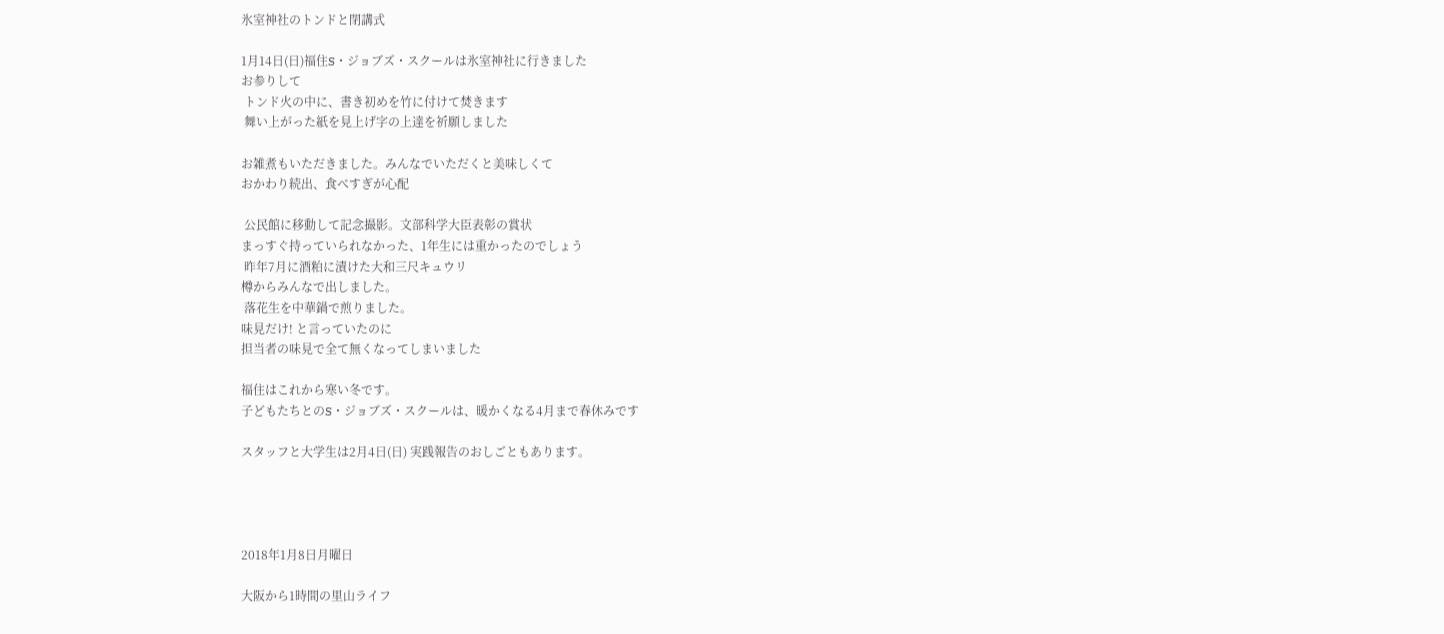氷室神社のトンドと閉講式

1月14日(日)福住S・ジョブズ・スクールは氷室神社に行きました
お参りして
 トンド火の中に、書き初めを竹に付けて焚きます
 舞い上がった紙を見上げ字の上達を祈願しました

お雑煮もいただきました。みんなでいただくと美味しくて
おかわり続出、食べすぎが心配

 公民館に移動して記念撮影。文部科学大臣表彰の賞状
まっすぐ持っていられなかった、1年生には重かったのでしょう
 昨年7月に酒粕に漬けた大和三尺キュウリ
樽からみんなで出しました。
 落花生を中華鍋で煎りました。
味見だけ! と言っていたのに
担当者の味見で全て無くなってしまいました

福住はこれから寒い冬です。
子どもたちとのS・ジョブズ・スクールは、暖かくなる4月まで春休みです

スタッフと大学生は2月4日(日) 実践報告のおしごともあります。




2018年1月8日月曜日

大阪から1時間の里山ライフ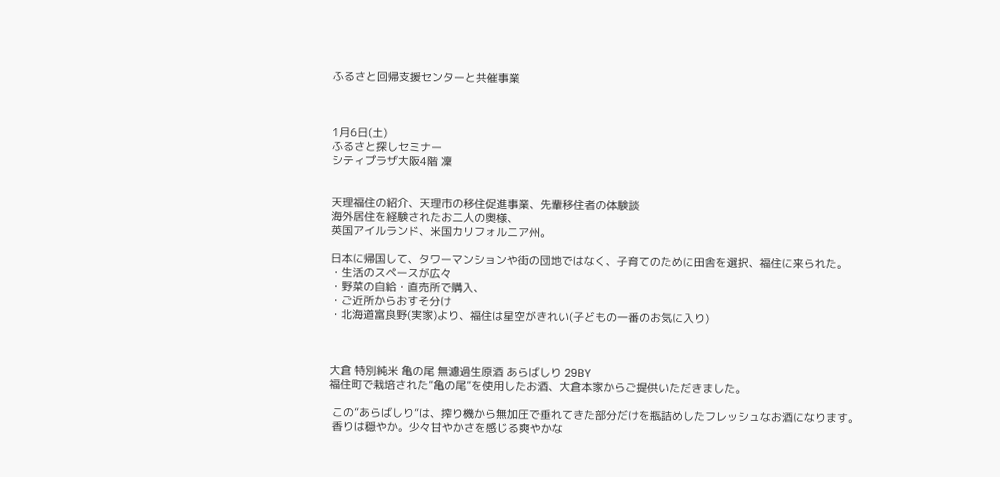ふるさと回帰支援センターと共催事業



1月6日(土)
ふるさと探しセミナー
シティプラザ大阪4階 凜


天理福住の紹介、天理市の移住促進事業、先輩移住者の体験談
海外居住を経験されたお二人の奥様、
英国アイルランド、米国カリフォルニア州。

日本に帰国して、タワーマンションや街の団地ではなく、子育てのために田舎を選択、福住に来られた。
・生活のスペースが広々
・野菜の自給・直売所で購入、
・ご近所からおすそ分け
・北海道富良野(実家)より、福住は星空がきれい(子どもの一番のお気に入り)



大倉 特別純米 亀の尾 無濾過生原酒 あらばしり 29BY
福住町で栽培された”亀の尾”を使用したお酒、大倉本家からご提供いただきました。

 この”あらばしり”は、搾り機から無加圧で垂れてきた部分だけを瓶詰めしたフレッシュなお酒になります。
 香りは穏やか。少々甘やかさを感じる爽やかな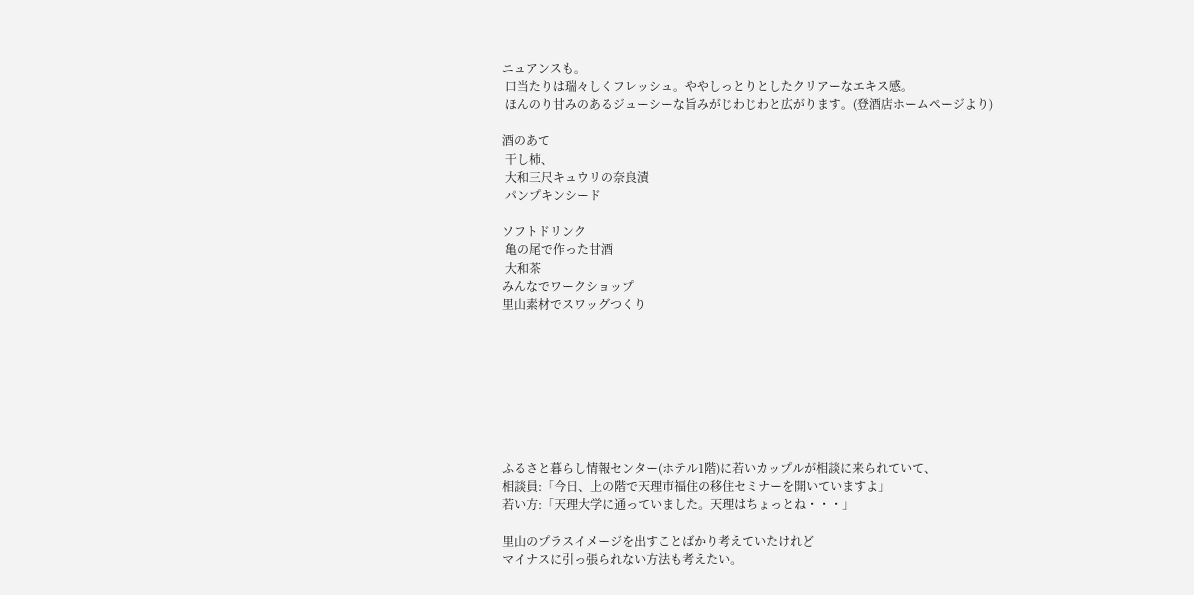ニュアンスも。
 口当たりは瑞々しくフレッシュ。ややしっとりとしたクリアーなエキス感。
 ほんのり甘みのあるジューシーな旨みがじわじわと広がります。(登酒店ホームページより)

酒のあて
 干し柿、
 大和三尺キュウリの奈良漬
 パンプキンシード

ソフトドリンク
 亀の尾で作った甘酒
 大和茶
みんなでワークショップ
里山素材でスワッグつくり








ふるさと暮らし情報センター(ホテル1階)に若いカップルが相談に来られていて、
相談員:「今日、上の階で天理市福住の移住セミナーを開いていますよ」
若い方:「天理大学に通っていました。天理はちょっとね・・・」

里山のプラスイメージを出すことばかり考えていたけれど
マイナスに引っ張られない方法も考えたい。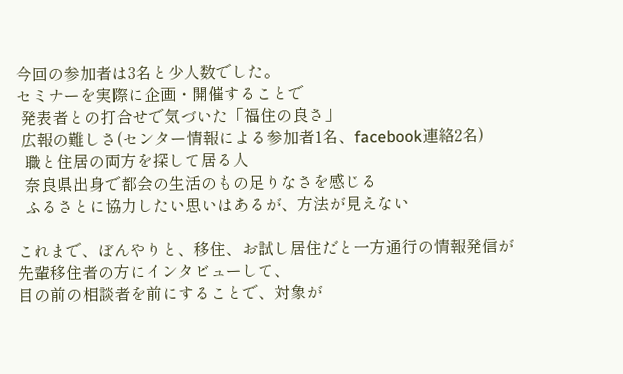今回の参加者は3名と少人数でした。
セミナーを実際に企画・開催することで
 発表者との打合せで気づいた「福住の良さ」
 広報の難しさ(センター情報による参加者1名、facebook連絡2名)
  職と住居の両方を探して居る人
  奈良県出身で都会の生活のもの足りなさを感じる
  ふるさとに協力したい思いはあるが、方法が見えない

これまで、ぼんやりと、移住、お試し居住だと一方通行の情報発信が
先輩移住者の方にインタビューして、
目の前の相談者を前にすることで、対象が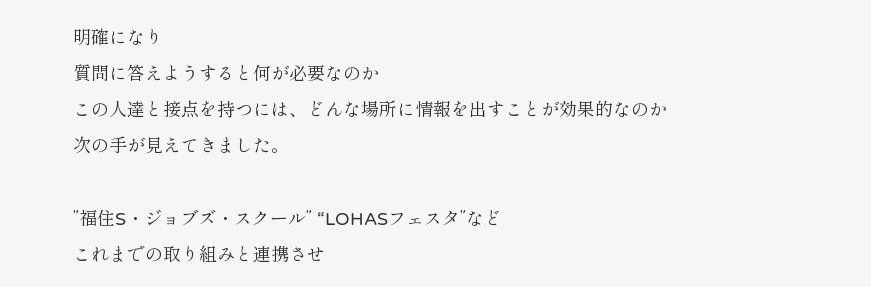明確になり
質問に答えようすると何が必要なのか
この人達と接点を持つには、どんな場所に情報を出すことが効果的なのか
次の手が見えてきました。

”福住S・ジョブズ・スクール” “LOHASフェスタ”など
これまでの取り組みと連携させ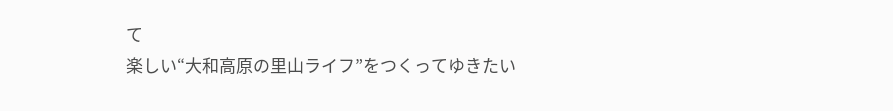て
楽しい“大和高原の里山ライフ”をつくってゆきたい